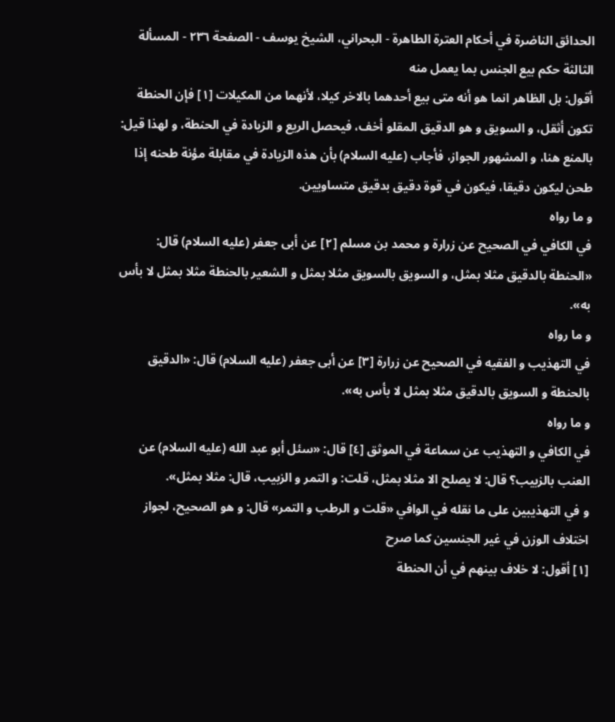الحدائق الناضرة في أحكام العترة الطاهرة - البحراني، الشيخ يوسف - الصفحة ٢٣٦ - المسألة الثالثة حكم بيع الجنس بما يعمل منه
أقول: بل الظاهر انما هو أنه متى بيع أحدهما بالاخر كيلا، لأنهما من المكيلات [١] فإن الحنطة تكون أثقل، و السويق و هو الدقيق المقلو أخف، فيحصل الريع و الزيادة في الحنطة، و لهذا قيل: بالمنع هنا، و المشهور الجواز، فأجاب (عليه السلام) بأن هذه الزيادة في مقابلة مؤنة طحنه إذا طحن ليكون دقيقا، فيكون في قوة دقيق بدقيق متساويين.
و ما رواه
في الكافي في الصحيح عن زرارة و محمد بن مسلم [٢] عن أبى جعفر (عليه السلام) قال: «الحنطة بالدقيق مثلا بمثل، و السويق بالسويق مثلا بمثل و الشعير بالحنطة مثلا بمثل لا بأس به».
و ما رواه
في التهذيب و الفقيه في الصحيح عن زرارة [٣] عن أبى جعفر (عليه السلام) قال: «الدقيق بالحنطة و السويق بالدقيق مثلا بمثل لا بأس به».
و ما رواه
في الكافي و التهذيب عن سماعة في الموثق [٤] قال: «سئل أبو عبد الله (عليه السلام) عن العنب بالزبيب؟ قال: لا يصلح الا مثلا بمثل، قلت: و التمر و الزبيب، قال: مثلا بمثل».
و في التهذيبين على ما نقله في الوافي «قلت و الرطب و التمر» قال: و هو الصحيح، لجواز اختلاف الوزن في غير الجنسين كما صرح
[١] أقول: لا خلاف بينهم في أن الحنطة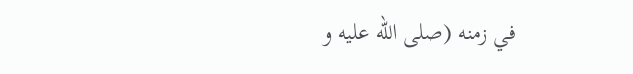في زمنه (صلى الله عليه و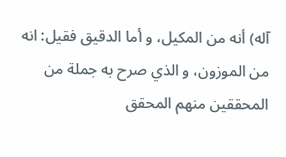آله) أنه من المكيل، و أما الدقيق فقيل: انه من الموزون، و الذي صرح به جملة من المحققين منهم المحقق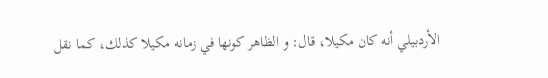الأردبيلي أنه كان مكيلا، قال: و الظاهر كونها في زمانه مكيلا كذلك، كما نقل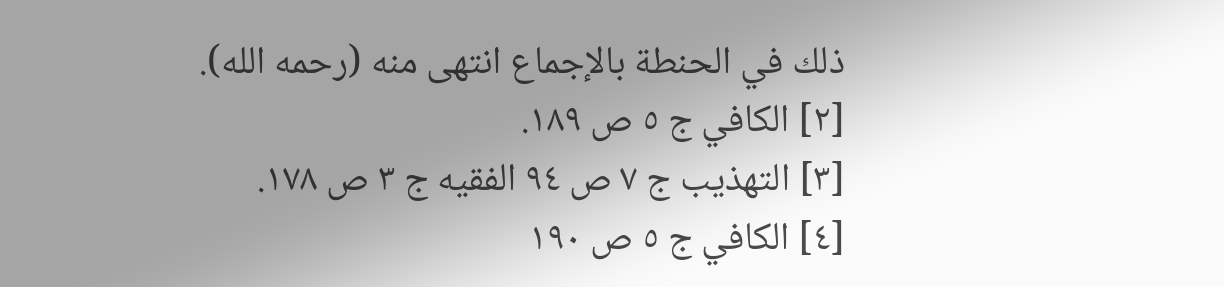ذلك في الحنطة بالإجماع انتهى منه (رحمه الله).
[٢] الكافي ج ٥ ص ١٨٩.
[٣] التهذيب ج ٧ ص ٩٤ الفقيه ج ٣ ص ١٧٨.
[٤] الكافي ج ٥ ص ١٩٠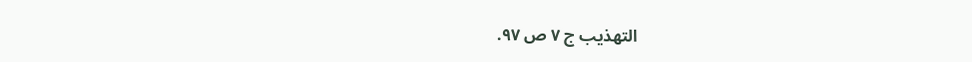التهذيب ج ٧ ص ٩٧.